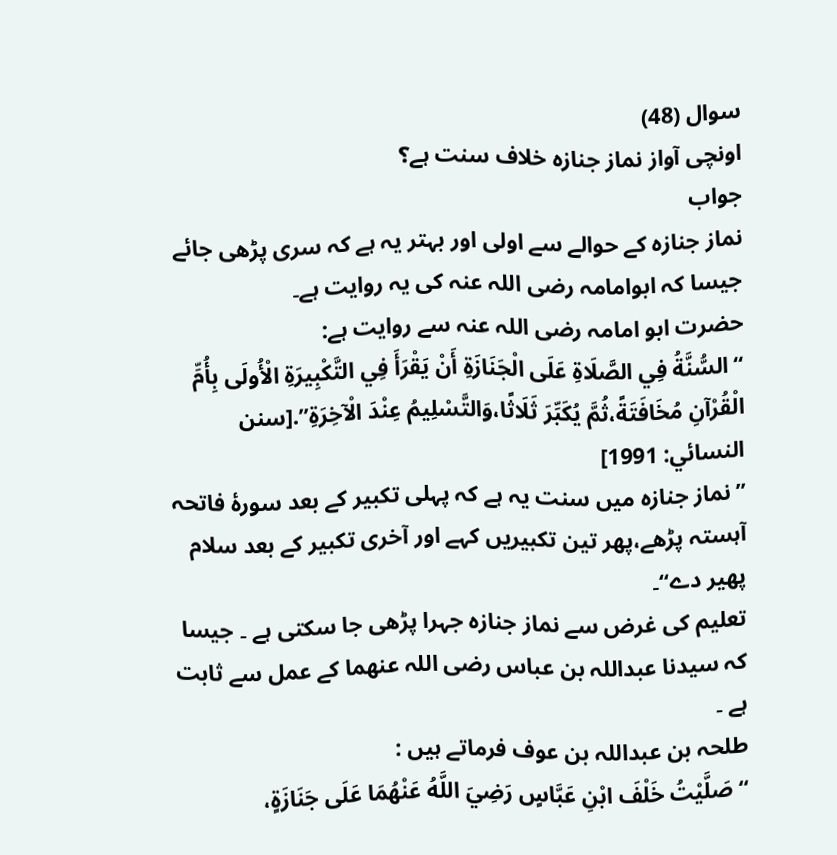سوال (48)
اونچی آواز نماز جنازہ خلاف سنت ہے؟
جواب
نماز جنازہ کے حوالے سے اولی اور بہتر یہ ہے کہ سری پڑھی جائے جیسا کہ ابوامامہ رضی اللہ عنہ کی یہ روایت ہے۔
حضرت ابو امامہ رضی اللہ عنہ سے روایت ہے:
“السُّنَّةُ فِي الصَّلَاةِ عَلَى الْجَنَازَةِ أَنْ يَقْرَأَ فِي التَّكْبِيرَةِ الْأُولَى بِأُمِّ الْقُرْآنِ مُخَافَتَةً،ثُمَّ يُكَبِّرَ ثَلَاثًا،وَالتَّسْلِيمُ عِنْدَ الْآخِرَةِ”.[سنن النسائي: 1991]
’’نماز جنازہ میں سنت یہ ہے کہ پہلی تکبیر کے بعد سورۂ فاتحہ آہستہ پڑھے،پھر تین تکبیریں کہے اور آخری تکبیر کے بعد سلام پھیر دے‘‘۔
تعلیم کی غرض سے نماز جنازہ جہرا پڑھی جا سکتی ہے ۔ جیسا کہ سیدنا عبداللہ بن عباس رضی اللہ عنھما کے عمل سے ثابت ہے ۔
طلحہ بن عبداللہ بن عوف فرماتے ہیں :
“صَلَّيْتُ خَلْفَ ابْنِ عَبَّاسٍ رَضِيَ اللَّهُ عَنْهُمَا عَلَى جَنَازَةٍ،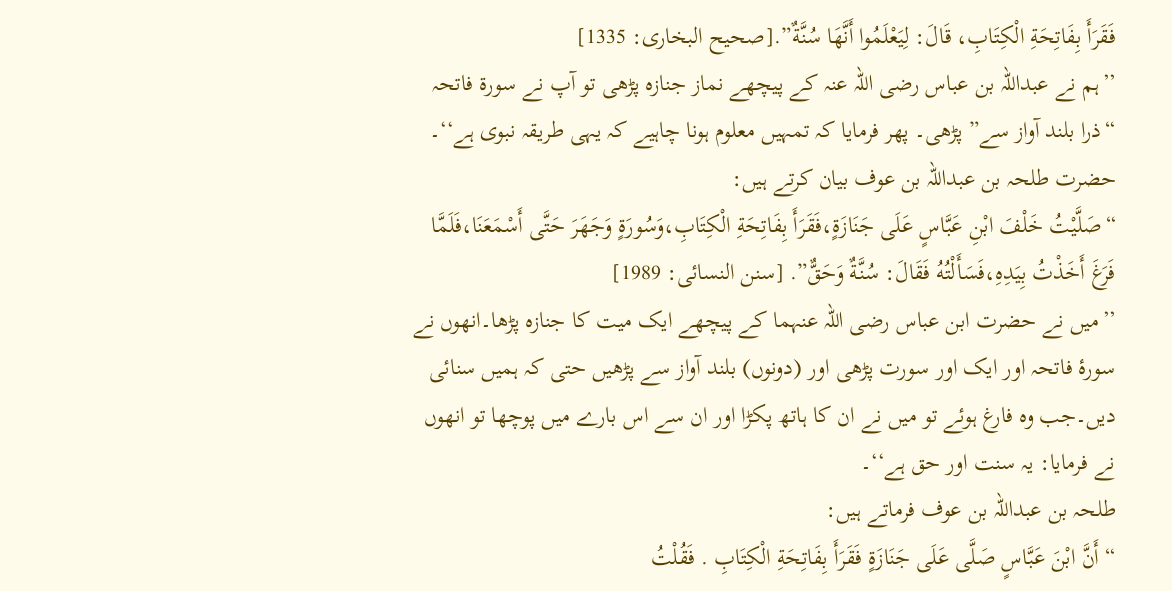فَقَرَأَ بِفَاتِحَةِ الْكِتَابِ، قَالَ: لِيَعْلَمُوا أَنَّهَا سُنَّةٌ”.[صحیح البخاری: 1335]
’’ہم نے عبداللہ بن عباس رضی اللہ عنہ کے پیچھے نماز جنازہ پڑھی تو آپ نے سورة فاتحہ “ذرا بلند آواز سے” پڑھی۔ پھر فرمایا کہ تمہیں معلوم ہونا چاہیے کہ یہی طریقہ نبوی ہے‘‘۔
حضرت طلحہ بن عبداللہ بن عوف بیان کرتے ہیں:
“صَلَّيْتُ خَلْفَ ابْنِ عَبَّاسٍ عَلَى جَنَازَةٍ،فَقَرَأَ بِفَاتِحَةِ الْكِتَابِ،وَسُورَةٍ وَجَهَرَ حَتَّى أَسْمَعَنَا،فَلَمَّا فَرَغَ أَخَذْتُ بِيَدِهِ،فَسَأَلْتُهُ فَقَالَ: سُنَّةٌ وَحَقٌّ”. [سنن النسائی: 1989]
’’میں نے حضرت ابن عباس رضی اللہ عنہما کے پیچھے ایک میت کا جنازہ پڑھا۔انھوں نے سورۂ فاتحہ اور ایک اور سورت پڑھی اور (دونوں) بلند آواز سے پڑھیں حتی کہ ہمیں سنائی دیں۔جب وہ فارغ ہوئے تو میں نے ان کا ہاتھ پکڑا اور ان سے اس بارے میں پوچھا تو انھوں نے فرمایا: یہ سنت اور حق ہے‘‘۔
طلحہ بن عبداللہ بن عوف فرماتے ہیں:
“أَنَّ ابْنَ عَبَّاسٍ صَلَّى عَلَى جَنَازَةٍ فَقَرَأَ بِفَاتِحَةِ الْكِتَابِ . فَقُلْتُ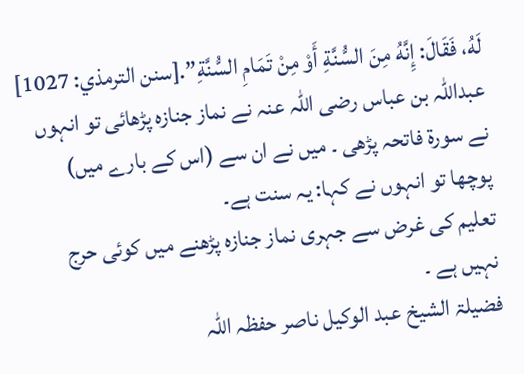لَهُ، فَقَالَ: إِنَّهُ مِنَ السُّنَّةِ أَوْ مِنْ تَمَامِ السُّنَّةِ”.[سنن الترمذي: 1027]
عبداللہ بن عباس رضی اللہ عنہ نے نماز جنازہ پڑھائی تو انہوں نے سورة فاتحہ پڑھی ۔ میں نے ان سے (اس کے بارے میں) پوچھا تو انہوں نے کہا: یہ سنت ہے۔
تعلیم کی غرض سے جہری نماز جنازہ پڑھنے میں کوئی حرج نہیں ہے ۔
فضیلۃ الشیخ عبد الوکیل ناصر حفظہ اللہ